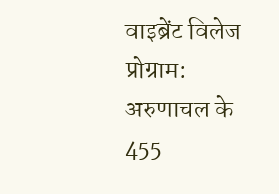वाइब्रेंट विलेज प्रोग्राम: अरुणाचल के 455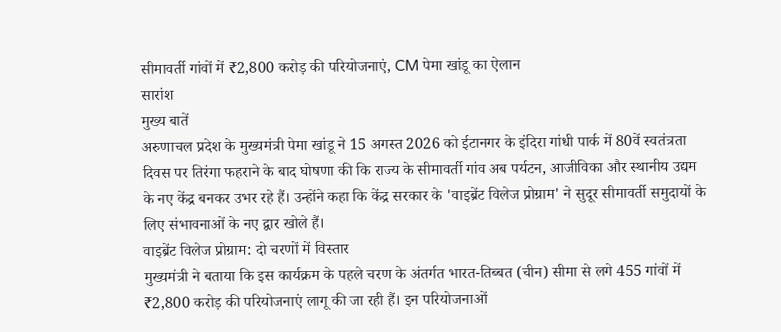सीमावर्ती गांवों में ₹2,800 करोड़ की परियोजनाएं, CM पेमा खांडू का ऐलान
सारांश
मुख्य बातें
अरुणाचल प्रदेश के मुख्यमंत्री पेमा खांडू ने 15 अगस्त 2026 को ईटानगर के इंदिरा गांधी पार्क में 80वें स्वतंत्रता दिवस पर तिरंगा फहराने के बाद घोषणा की कि राज्य के सीमावर्ती गांव अब पर्यटन, आजीविका और स्थानीय उद्यम के नए केंद्र बनकर उभर रहे हैं। उन्होंने कहा कि केंद्र सरकार के 'वाइब्रेंट विलेज प्रोग्राम' ने सुदूर सीमावर्ती समुदायों के लिए संभावनाओं के नए द्वार खोले हैं।
वाइब्रेंट विलेज प्रोग्राम: दो चरणों में विस्तार
मुख्यमंत्री ने बताया कि इस कार्यक्रम के पहले चरण के अंतर्गत भारत-तिब्बत (चीन) सीमा से लगे 455 गांवों में ₹2,800 करोड़ की परियोजनाएं लागू की जा रही हैं। इन परियोजनाओं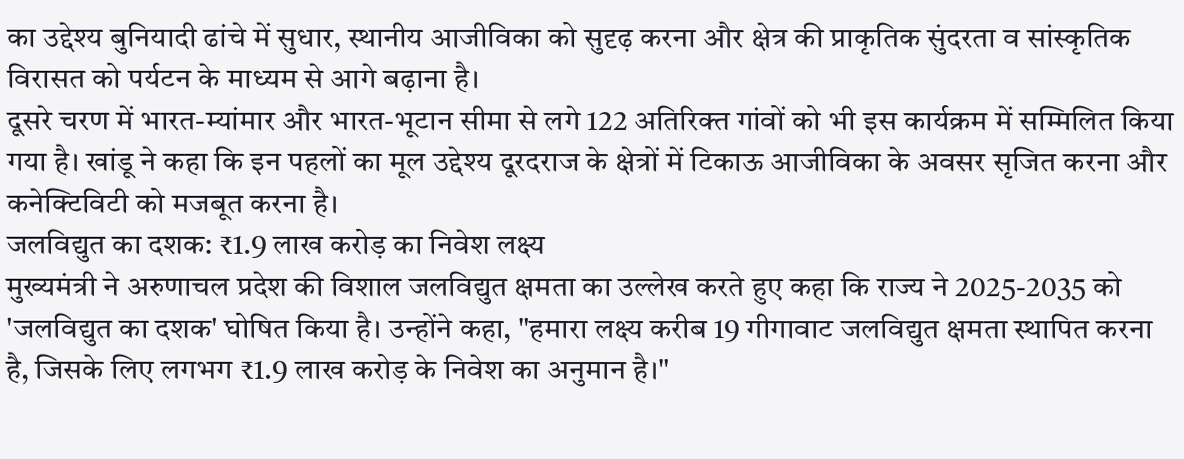का उद्देश्य बुनियादी ढांचे में सुधार, स्थानीय आजीविका को सुदृढ़ करना और क्षेत्र की प्राकृतिक सुंदरता व सांस्कृतिक विरासत को पर्यटन के माध्यम से आगे बढ़ाना है।
दूसरे चरण में भारत-म्यांमार और भारत-भूटान सीमा से लगे 122 अतिरिक्त गांवों को भी इस कार्यक्रम में सम्मिलित किया गया है। खांडू ने कहा कि इन पहलों का मूल उद्देश्य दूरदराज के क्षेत्रों में टिकाऊ आजीविका के अवसर सृजित करना और कनेक्टिविटी को मजबूत करना है।
जलविद्युत का दशक: ₹1.9 लाख करोड़ का निवेश लक्ष्य
मुख्यमंत्री ने अरुणाचल प्रदेश की विशाल जलविद्युत क्षमता का उल्लेख करते हुए कहा कि राज्य ने 2025-2035 को 'जलविद्युत का दशक' घोषित किया है। उन्होंने कहा, "हमारा लक्ष्य करीब 19 गीगावाट जलविद्युत क्षमता स्थापित करना है, जिसके लिए लगभग ₹1.9 लाख करोड़ के निवेश का अनुमान है।"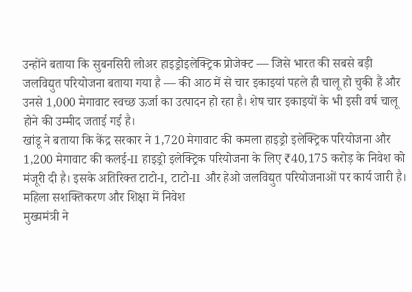उन्होंने बताया कि सुबनसिरी लोअर हाइड्रोइलेक्ट्रिक प्रोजेक्ट — जिसे भारत की सबसे बड़ी जलविद्युत परियोजना बताया गया है — की आठ में से चार इकाइयां पहले ही चालू हो चुकी हैं और उनसे 1,000 मेगावाट स्वच्छ ऊर्जा का उत्पादन हो रहा है। शेष चार इकाइयों के भी इसी वर्ष चालू होने की उम्मीद जताई गई है।
खांडू ने बताया कि केंद्र सरकार ने 1,720 मेगावाट की कमला हाइड्रो इलेक्ट्रिक परियोजना और 1,200 मेगावाट की कलई-II हाइड्रो इलेक्ट्रिक परियोजना के लिए ₹40,175 करोड़ के निवेश को मंजूरी दी है। इसके अतिरिक्त टाटो-I, टाटो-II और हेओ जलविद्युत परियोजनाओं पर कार्य जारी है।
महिला सशक्तिकरण और शिक्षा में निवेश
मुख्यमंत्री ने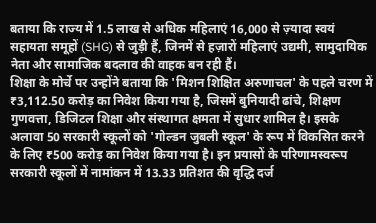बताया कि राज्य में 1.5 लाख से अधिक महिलाएं 16,000 से ज़्यादा स्वयं सहायता समूहों (SHG) से जुड़ी हैं, जिनमें से हज़ारों महिलाएं उद्यमी, सामुदायिक नेता और सामाजिक बदलाव की वाहक बन रही हैं।
शिक्षा के मोर्चे पर उन्होंने बताया कि 'मिशन शिक्षित अरुणाचल' के पहले चरण में ₹3,112.50 करोड़ का निवेश किया गया है, जिसमें बुनियादी ढांचे, शिक्षण गुणवत्ता, डिजिटल शिक्षा और संस्थागत क्षमता में सुधार शामिल है। इसके अलावा 50 सरकारी स्कूलों को 'गोल्डन जुबली स्कूल' के रूप में विकसित करने के लिए ₹500 करोड़ का निवेश किया गया है। इन प्रयासों के परिणामस्वरूप सरकारी स्कूलों में नामांकन में 13.33 प्रतिशत की वृद्धि दर्ज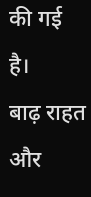की गई है।
बाढ़ राहत और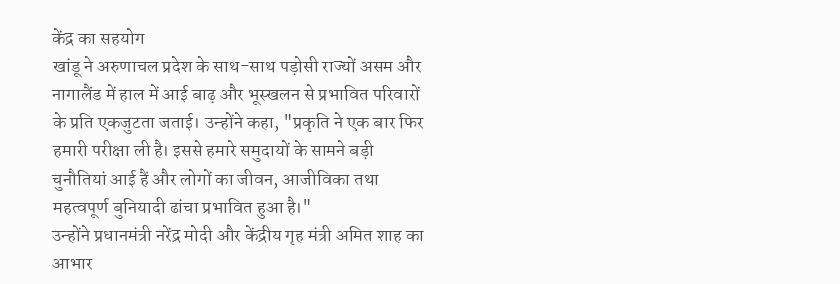केंद्र का सहयोग
खांडू ने अरुणाचल प्रदेश के साथ-साथ पड़ोसी राज्यों असम और नागालैंड में हाल में आई बाढ़ और भूस्खलन से प्रभावित परिवारों के प्रति एकजुटता जताई। उन्होंने कहा, "प्रकृति ने एक बार फिर हमारी परीक्षा ली है। इससे हमारे समुदायों के सामने बड़ी चुनौतियां आई हैं और लोगों का जीवन, आजीविका तथा महत्वपूर्ण बुनियादी ढांचा प्रभावित हुआ है।"
उन्होंने प्रधानमंत्री नरेंद्र मोदी और केंद्रीय गृह मंत्री अमित शाह का आभार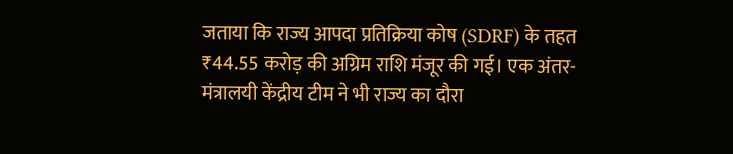जताया कि राज्य आपदा प्रतिक्रिया कोष (SDRF) के तहत ₹44.55 करोड़ की अग्रिम राशि मंजूर की गई। एक अंतर-मंत्रालयी केंद्रीय टीम ने भी राज्य का दौरा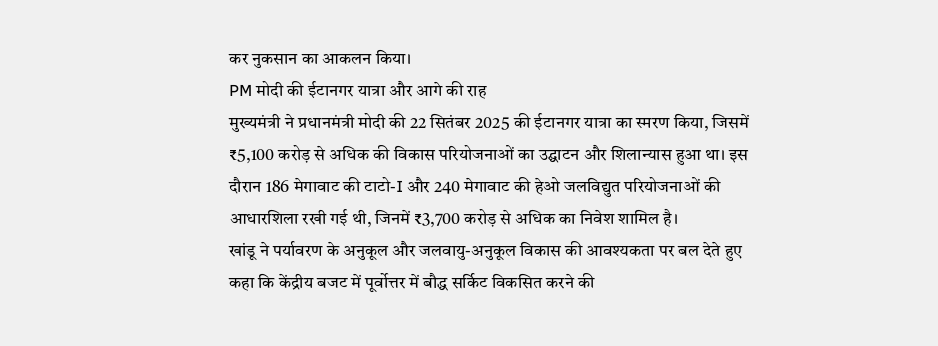कर नुकसान का आकलन किया।
PM मोदी की ईटानगर यात्रा और आगे की राह
मुख्यमंत्री ने प्रधानमंत्री मोदी की 22 सितंबर 2025 की ईटानगर यात्रा का स्मरण किया, जिसमें ₹5,100 करोड़ से अधिक की विकास परियोजनाओं का उद्घाटन और शिलान्यास हुआ था। इस दौरान 186 मेगावाट की टाटो-I और 240 मेगावाट की हेओ जलविद्युत परियोजनाओं की आधारशिला रखी गई थी, जिनमें ₹3,700 करोड़ से अधिक का निवेश शामिल है।
खांडू ने पर्यावरण के अनुकूल और जलवायु-अनुकूल विकास की आवश्यकता पर बल देते हुए कहा कि केंद्रीय बजट में पूर्वोत्तर में बौद्ध सर्किट विकसित करने की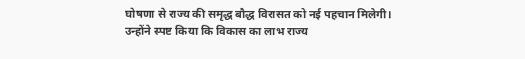घोषणा से राज्य की समृद्ध बौद्ध विरासत को नई पहचान मिलेगी। उन्होंने स्पष्ट किया कि विकास का लाभ राज्य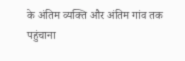के अंतिम व्यक्ति और अंतिम गांव तक पहुंचाना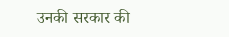उनकी सरकार की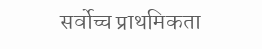सर्वोच्च प्राथमिकता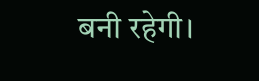बनी रहेगी।